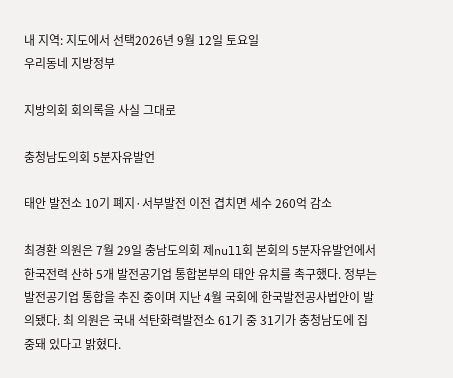내 지역: 지도에서 선택2026년 9월 12일 토요일
우리동네 지방정부

지방의회 회의록을 사실 그대로

충청남도의회 5분자유발언

태안 발전소 10기 폐지·서부발전 이전 겹치면 세수 260억 감소

최경환 의원은 7월 29일 충남도의회 제null회 본회의 5분자유발언에서 한국전력 산하 5개 발전공기업 통합본부의 태안 유치를 촉구했다. 정부는 발전공기업 통합을 추진 중이며 지난 4월 국회에 한국발전공사법안이 발의됐다. 최 의원은 국내 석탄화력발전소 61기 중 31기가 충청남도에 집중돼 있다고 밝혔다.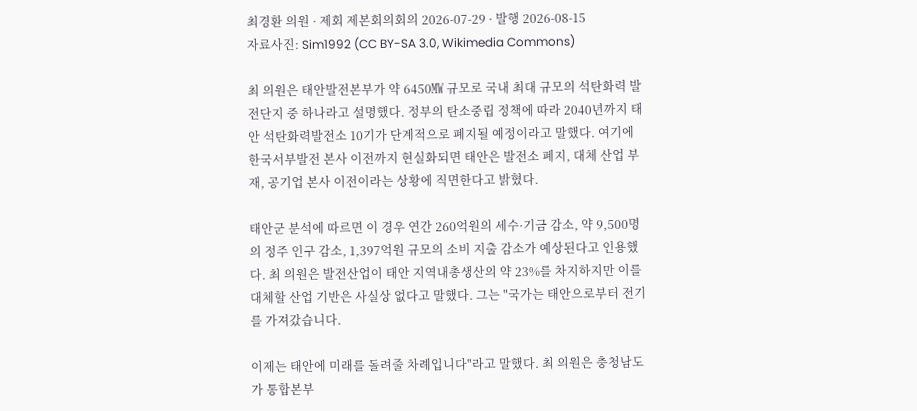최경환 의원 · 제회 제본회의회의 2026-07-29 · 발행 2026-08-15
자료사진: Sim1992 (CC BY-SA 3.0, Wikimedia Commons)

최 의원은 태안발전본부가 약 6450㎿ 규모로 국내 최대 규모의 석탄화력 발전단지 중 하나라고 설명했다. 정부의 탄소중립 정책에 따라 2040년까지 태안 석탄화력발전소 10기가 단계적으로 폐지될 예정이라고 말했다. 여기에 한국서부발전 본사 이전까지 현실화되면 태안은 발전소 폐지, 대체 산업 부재, 공기업 본사 이전이라는 상황에 직면한다고 밝혔다.

태안군 분석에 따르면 이 경우 연간 260억원의 세수·기금 감소, 약 9,500명의 정주 인구 감소, 1,397억원 규모의 소비 지출 감소가 예상된다고 인용했다. 최 의원은 발전산업이 태안 지역내총생산의 약 23%를 차지하지만 이를 대체할 산업 기반은 사실상 없다고 말했다. 그는 "국가는 태안으로부터 전기를 가져갔습니다.

이제는 태안에 미래를 돌려줄 차례입니다"라고 말했다. 최 의원은 충청남도가 통합본부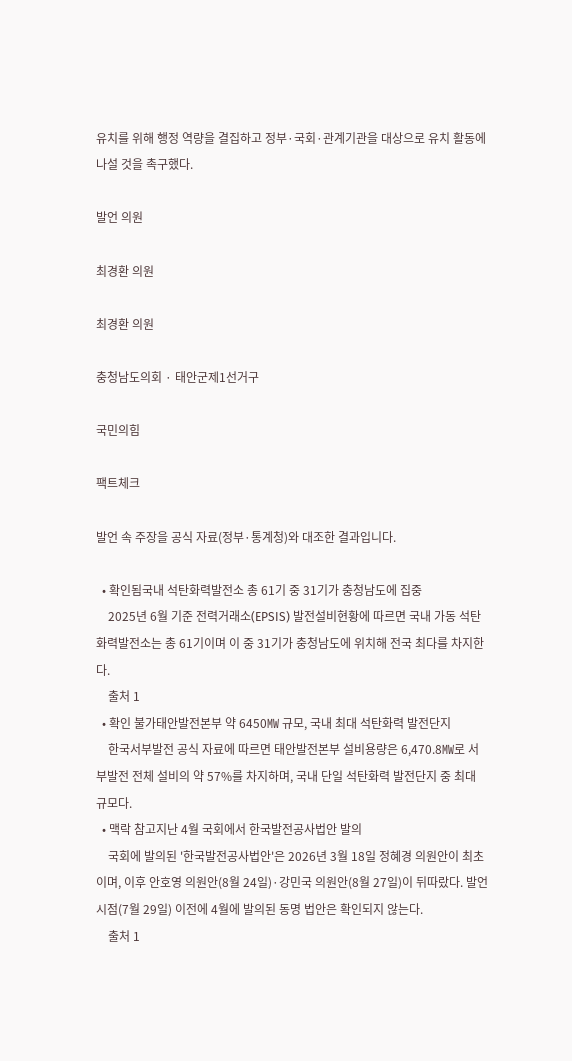유치를 위해 행정 역량을 결집하고 정부·국회·관계기관을 대상으로 유치 활동에 나설 것을 촉구했다.

발언 의원

최경환 의원

최경환 의원

충청남도의회 · 태안군제1선거구

국민의힘

팩트체크

발언 속 주장을 공식 자료(정부·통계청)와 대조한 결과입니다.

  • 확인됨국내 석탄화력발전소 총 61기 중 31기가 충청남도에 집중
    2025년 6월 기준 전력거래소(EPSIS) 발전설비현황에 따르면 국내 가동 석탄화력발전소는 총 61기이며 이 중 31기가 충청남도에 위치해 전국 최다를 차지한다.
    출처 1
  • 확인 불가태안발전본부 약 6450㎿ 규모, 국내 최대 석탄화력 발전단지
    한국서부발전 공식 자료에 따르면 태안발전본부 설비용량은 6,470.8㎿로 서부발전 전체 설비의 약 57%를 차지하며, 국내 단일 석탄화력 발전단지 중 최대 규모다.
  • 맥락 참고지난 4월 국회에서 한국발전공사법안 발의
    국회에 발의된 '한국발전공사법안'은 2026년 3월 18일 정혜경 의원안이 최초이며, 이후 안호영 의원안(8월 24일)·강민국 의원안(8월 27일)이 뒤따랐다. 발언 시점(7월 29일) 이전에 4월에 발의된 동명 법안은 확인되지 않는다.
    출처 1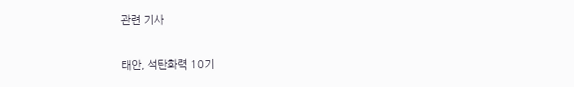관련 기사

태안, 석탄화력 10기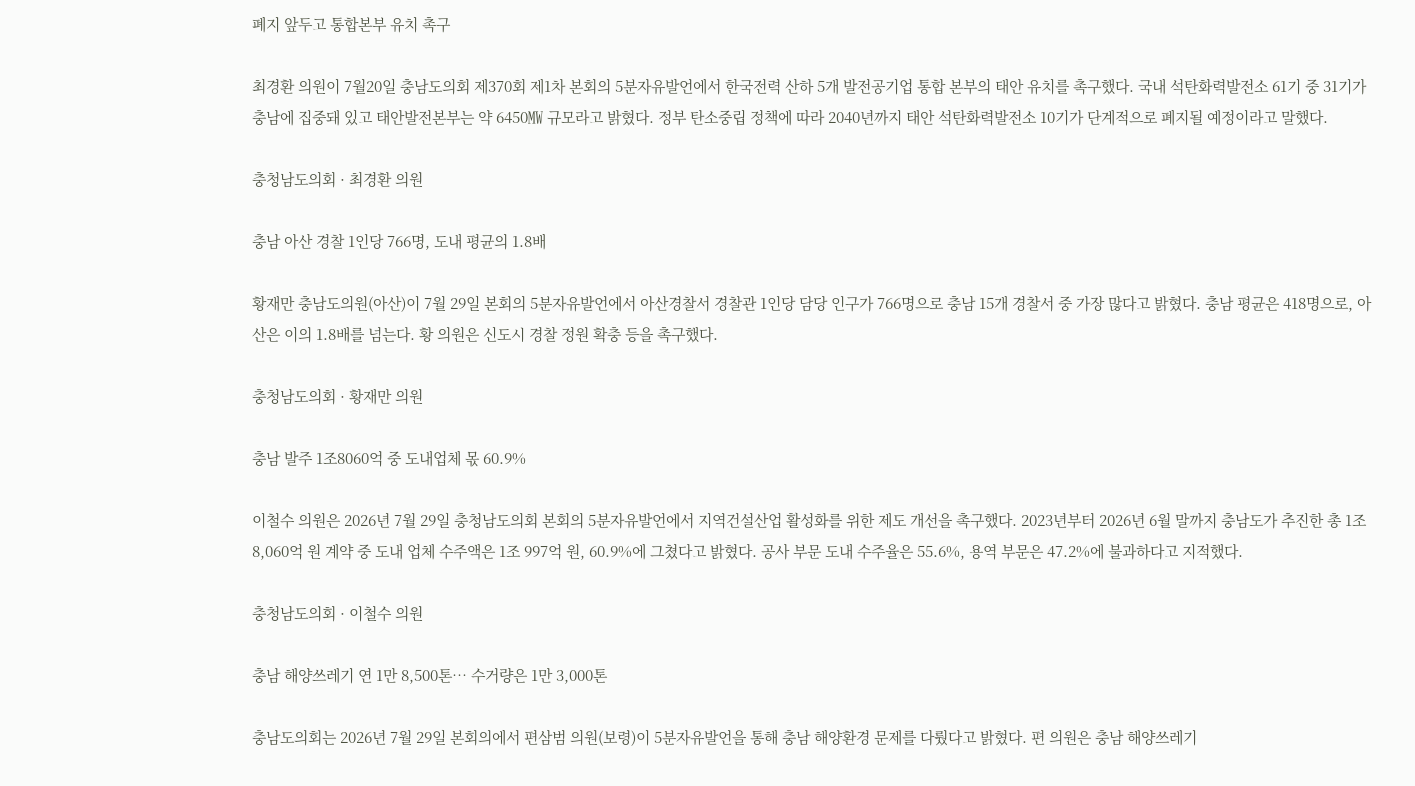폐지 앞두고 통합본부 유치 촉구

최경환 의원이 7월20일 충남도의회 제370회 제1차 본회의 5분자유발언에서 한국전력 산하 5개 발전공기업 통합 본부의 태안 유치를 촉구했다. 국내 석탄화력발전소 61기 중 31기가 충남에 집중돼 있고 태안발전본부는 약 6450㎿ 규모라고 밝혔다. 정부 탄소중립 정책에 따라 2040년까지 태안 석탄화력발전소 10기가 단계적으로 폐지될 예정이라고 말했다.

충청남도의회 · 최경환 의원

충남 아산 경찰 1인당 766명, 도내 평균의 1.8배

황재만 충남도의원(아산)이 7월 29일 본회의 5분자유발언에서 아산경찰서 경찰관 1인당 담당 인구가 766명으로 충남 15개 경찰서 중 가장 많다고 밝혔다. 충남 평균은 418명으로, 아산은 이의 1.8배를 넘는다. 황 의원은 신도시 경찰 정원 확충 등을 촉구했다.

충청남도의회 · 황재만 의원

충남 발주 1조8060억 중 도내업체 몫 60.9%

이철수 의원은 2026년 7월 29일 충청남도의회 본회의 5분자유발언에서 지역건설산업 활성화를 위한 제도 개선을 촉구했다. 2023년부터 2026년 6월 말까지 충남도가 추진한 총 1조 8,060억 원 계약 중 도내 업체 수주액은 1조 997억 원, 60.9%에 그쳤다고 밝혔다. 공사 부문 도내 수주율은 55.6%, 용역 부문은 47.2%에 불과하다고 지적했다.

충청남도의회 · 이철수 의원

충남 해양쓰레기 연 1만 8,500톤… 수거량은 1만 3,000톤

충남도의회는 2026년 7월 29일 본회의에서 편삼범 의원(보령)이 5분자유발언을 통해 충남 해양환경 문제를 다뤘다고 밝혔다. 편 의원은 충남 해양쓰레기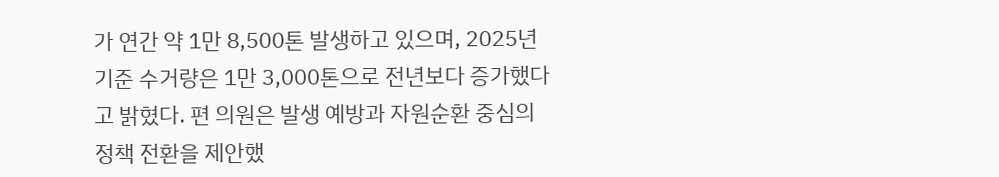가 연간 약 1만 8,500톤 발생하고 있으며, 2025년 기준 수거량은 1만 3,000톤으로 전년보다 증가했다고 밝혔다. 편 의원은 발생 예방과 자원순환 중심의 정책 전환을 제안했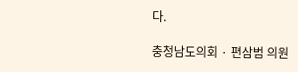다.

충청남도의회 · 편삼범 의원